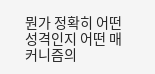뭔가 정확히 어떤 성격인지 어떤 매커니즘의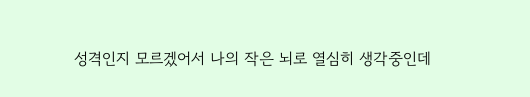성격인지 모르겠어서 나의 작은 뇌로 열심히 생각중인데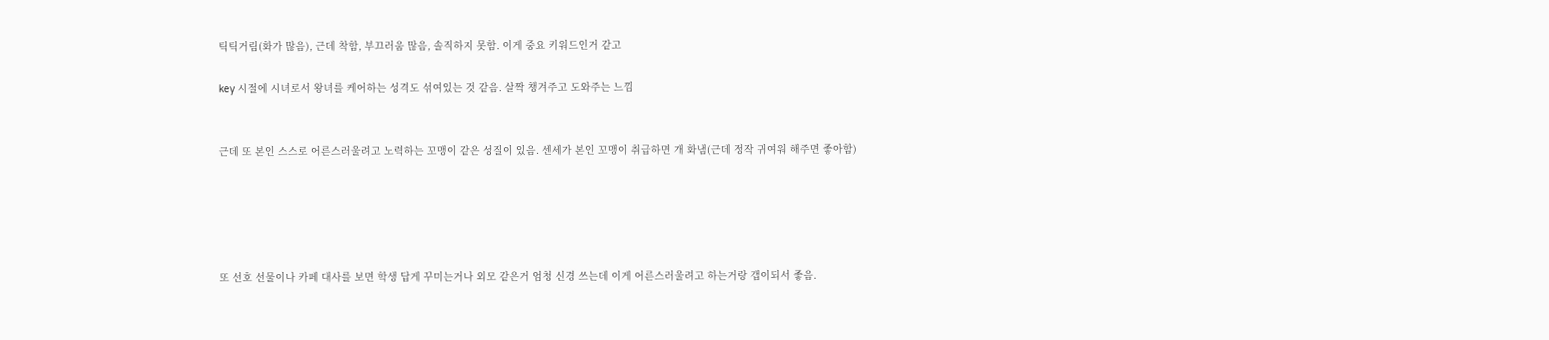틱틱거림(화가 많음), 근데 착함, 부끄러움 많음, 솔직하지 못함. 이게 중요 키워드인거 같고

key 시절에 시녀로서 왕녀를 케어하는 성격도 섞여있는 것 같음. 살짝 챙겨주고 도와주는 느낌


근데 또 본인 스스로 어른스러울려고 노력하는 꼬맹이 같은 성질이 있음. 센세가 본인 꼬맹이 취급하면 개 화냄(근데 정작 귀여워 해주면 좋아함)





또 선호 선물이나 카페 대사를 보면 학생 답게 꾸미는거나 외모 같은거 엄청 신경 쓰는데 이게 어른스러울려고 하는거랑 갭이되서 좋음.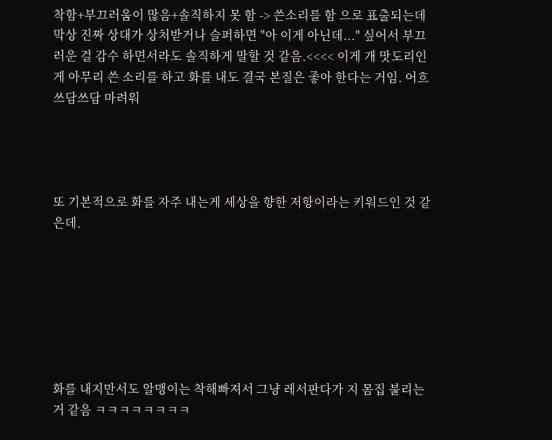착함+부끄러움이 많음+솔직하지 못 함 -> 쓴소리를 함 으로 표출되는데 막상 진짜 상대가 상처받거나 슬퍼하면 "아 이게 아닌데..." 싶어서 부끄러운 걸 감수 하면서라도 솔직하게 말할 것 같음.<<<< 이게 개 맛도리인게 아무리 쓴 소리를 하고 화를 내도 결국 본질은 좋아 한다는 거임. 어흐 쓰담쓰담 마려워




또 기본적으로 화를 자주 내는게 세상을 향한 저항이라는 키워드인 것 같은데.







화를 내지만서도 알맹이는 착해빠져서 그냥 레서판다가 지 몸집 불리는거 같음 ㅋㅋㅋㅋㅋㅋㅋㅋ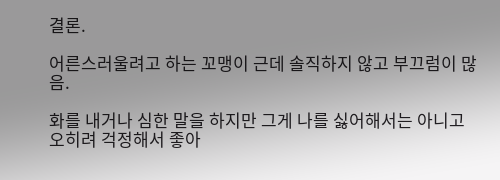결론.

어른스러울려고 하는 꼬맹이 근데 솔직하지 않고 부끄럼이 많음.

화를 내거나 심한 말을 하지만 그게 나를 싫어해서는 아니고 오히려 걱정해서 좋아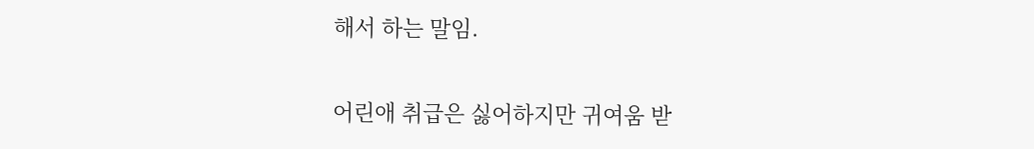해서 하는 말임.

어린애 취급은 싫어하지만 귀여움 받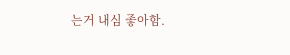는거 내심 좋아함.